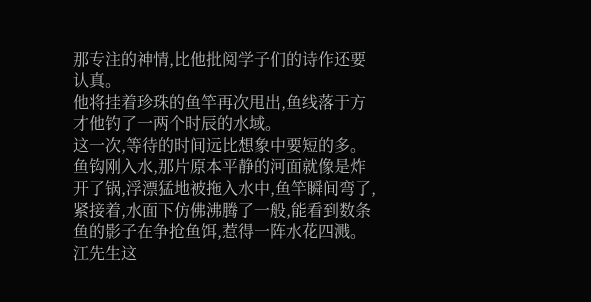那专注的神情,比他批阅学子们的诗作还要认真。
他将挂着珍珠的鱼竿再次甩出,鱼线落于方才他钓了一两个时辰的水域。
这一次,等待的时间远比想象中要短的多。
鱼钩刚入水,那片原本平静的河面就像是炸开了锅,浮漂猛地被拖入水中,鱼竿瞬间弯了,紧接着,水面下仿佛沸腾了一般,能看到数条鱼的影子在争抢鱼饵,惹得一阵水花四溅。
江先生这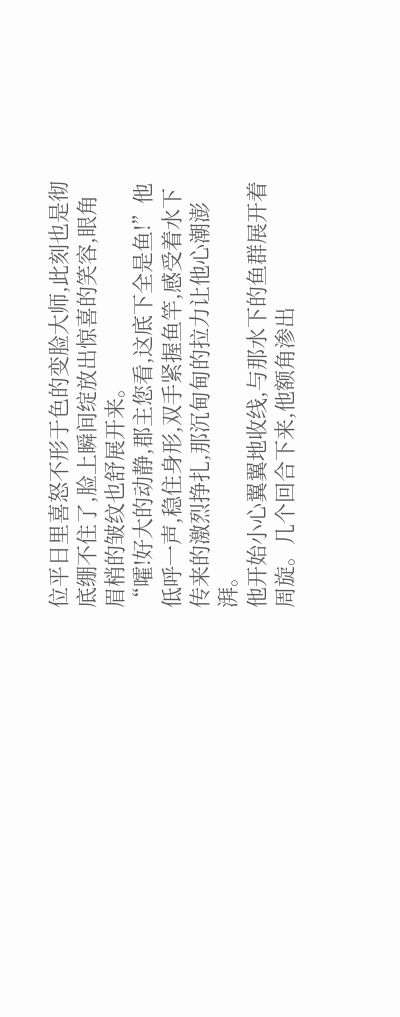位平日里喜怒不形于色的变脸大师,此刻也是彻底绷不住了,脸上瞬间绽放出惊喜的笑容,眼角眉梢的皱纹也舒展开来。
“嚯!好大的动静,郡主您看,这底下全是鱼!”他低呼一声,稳住身形,双手紧握鱼竿,感受着水下传来的激烈挣扎,那沉甸甸的拉力让他心潮澎湃。
他开始小心翼翼地收线,与那水下的鱼群展开着周旋。几个回合下来,他额角渗出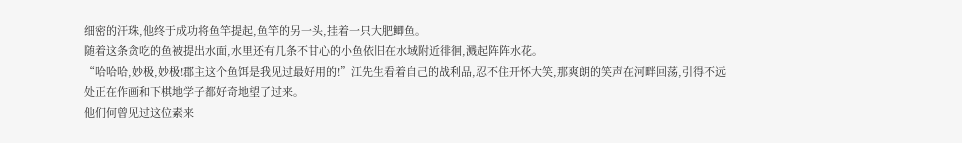细密的汗珠,他终于成功将鱼竿提起,鱼竿的另一头,挂着一只大肥鲫鱼。
随着这条贪吃的鱼被提出水面,水里还有几条不甘心的小鱼依旧在水域附近徘徊,溅起阵阵水花。
“哈哈哈,妙极,妙极!郡主这个鱼饵是我见过最好用的!”江先生看着自己的战利品,忍不住开怀大笑,那爽朗的笑声在河畔回荡,引得不远处正在作画和下棋地学子都好奇地望了过来。
他们何曾见过这位素来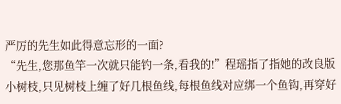严厉的先生如此得意忘形的一面?
“先生,您那鱼竿一次就只能钓一条,看我的!”程瑶指了指她的改良版小树枝,只见树枝上缠了好几根鱼线,每根鱼线对应绑一个鱼钩,再穿好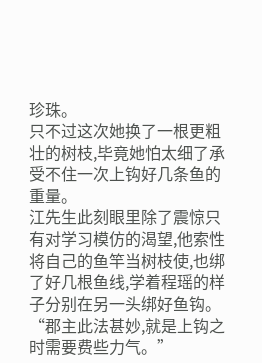珍珠。
只不过这次她换了一根更粗壮的树枝,毕竟她怕太细了承受不住一次上钩好几条鱼的重量。
江先生此刻眼里除了震惊只有对学习模仿的渴望,他索性将自己的鱼竿当树枝使,也绑了好几根鱼线,学着程瑶的样子分别在另一头绑好鱼钩。
“郡主此法甚妙,就是上钩之时需要费些力气。”